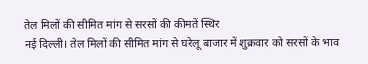तेल मिलों की सीमित मांग से सरसों की कीमतें स्थिर
नई दिल्ली। तेल मिलों की सीमित मांग से घरेलू बाजार में शुक्रवार को सरसों के भाव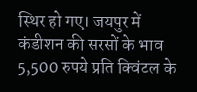स्थिर हो गए। जयपुर में कंडीशन की सरसों के भाव 5,500 रुपये प्रति क्विंटल के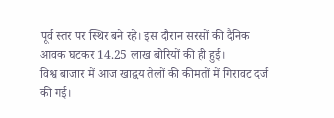पूर्व स्तर पर स्थिर बने रहे। इस दौरान सरसों की दैनिक आवक घटकर 14.25 लाख बोरियों की ही हुई।
विश्व बाजार में आज खाद्वय तेलों की कीमतों में गिरावट दर्ज की गई।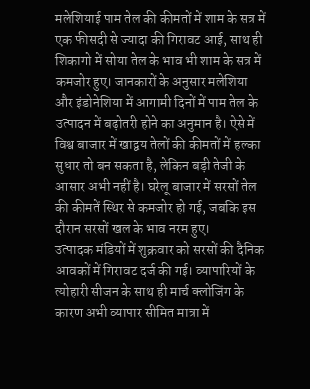मलेशियाई पाम तेल की कीमतों में शाम के सत्र में एक फीसदी से ज्यादा की गिरावट आई, साथ ही शिकागो में सोया तेल के भाव भी शाम के सत्र में कमजोर हुए। जानकारों के अनुसार मलेशिया और इंडोनेशिया में आगामी दिनों में पाम तेल के उत्पादन में बढ़ोतरी होने का अनुमान है। ऐसे में विश्व बाजार में खाद्वय तेलों की कीमतों में हल्का सुधार तो बन सकता है, लेकिन बड़ी तेजी के आसार अभी नहीं है। घरेलू बाजार में सरसों तेल की कीमतें स्थिर से कमजोर हो गई, जबकि इस दौरान सरसों खल के भाव नरम हुए।
उत्पादक मंडियों में शुक्रवार को सरसों की दैनिक आवकों में गिरावट दर्ज की गई। व्यापारियों के त्योहारी सीजन के साथ ही मार्च क्लोजिंग के कारण अभी व्यापार सीमित मात्रा में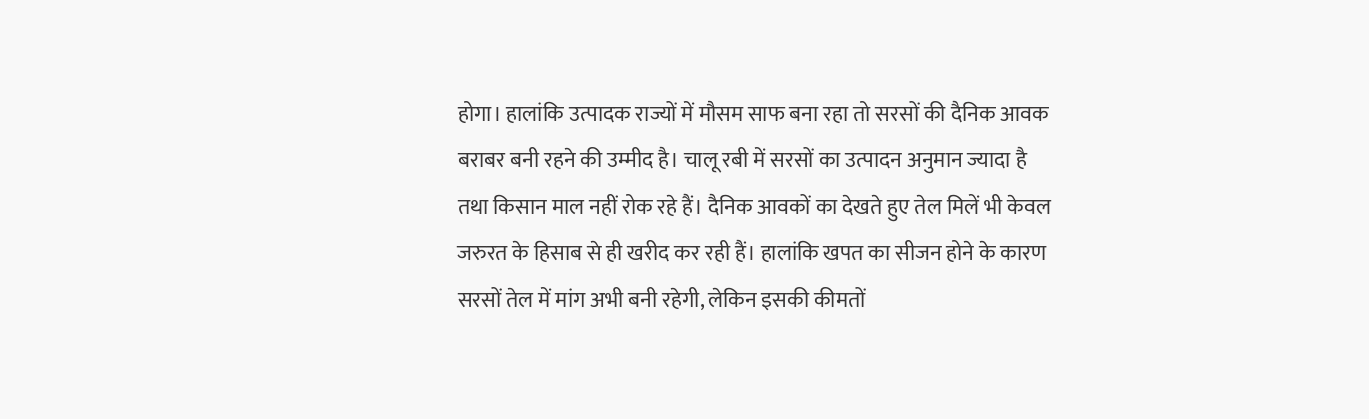होगा। हालांकि उत्पादक राज्यों में मौसम साफ बना रहा तो सरसों की दैनिक आवक बराबर बनी रहने की उम्मीद है। चालू रबी में सरसों का उत्पादन अनुमान ज्यादा है तथा किसान माल नहीं रोक रहे हैं। दैनिक आवकों का देखते हुए तेल मिलें भी केवल जरुरत के हिसाब से ही खरीद कर रही हैं। हालांकि खपत का सीजन होने के कारण सरसों तेल में मांग अभी बनी रहेगी, लेकिन इसकी कीमतों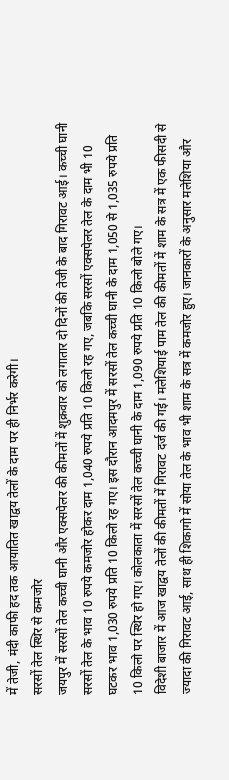में तेजी, मंदी काफी हद तक आयातित खाद्वय तेलों के दाम पर ही निर्भर करेगी।
सरसों तेल स्थिर से कमजोर
जयपुर में सरसों तेल कच्ची घानी और एक्सपेलर की कीमतों में शुक्रवार को लगातार दो दिनों की तेजी के बाद गिरावट आई। कच्ची घानी सरसों तेल के भाव 10 रुपये कमजोर होकर दाम 1,040 रुपये प्रति 10 किलो रह गए, जबकि सरसों एक्सपेलर तेल के दाम भी 10 घटकर भाव 1,030 रुपये प्रति 10 किलो रह गए। इस दौरान आदमपुर में सरसों तेल कच्ची घानी के दाम 1,050 से 1,035 रुपये प्रति 10 किलो पर स्थिर हो गए। कोलकाता में सरसों तेल कच्ची घानी के दाम 1,090 रुपये प्रति 10 किलो बोले गए।
विदेशी बाजार में आज खाद्वय तेलों की कीमतों में गिरावट दर्ज की गई। मलेशियाई पाम तेल की कीमतों में शाम के सत्र में एक फीसदी से ज्यादा की गिरावट आई, साथ ही शिकागो में सोया तेल के भाव भी शाम के सत्र में कमजोर हुए। जानकारों के अनुसार मलेशिया और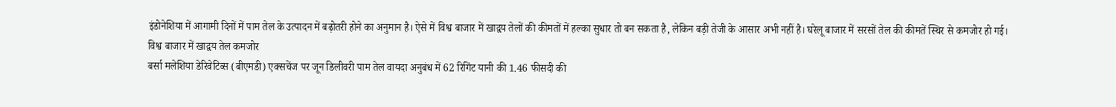इंडोनेशिया में आगामी दिनों में पाम तेल के उत्पादन में बढ़ोतरी होने का अनुमान है। ऐसे में विश्व बाजार में खाद्वय तेलों की कीमतों में हल्का सुधार तो बन सकता है, लेकिन बड़ी तेजी के आसार अभी नहीं है। घरेलू बाजार में सरसों तेल की कीमतें स्थिर से कमजोर हो गई।
विश्व बाजार में खाद्वय तेल कमजोर
बर्सा मलेशिया डेरिवेटिव्स (बीएमडी) एक्सचेंज पर जून डिलीवरी पाम तेल वायदा अनुबंध में 62 रिगिंट यानी की 1.46 फीसदी की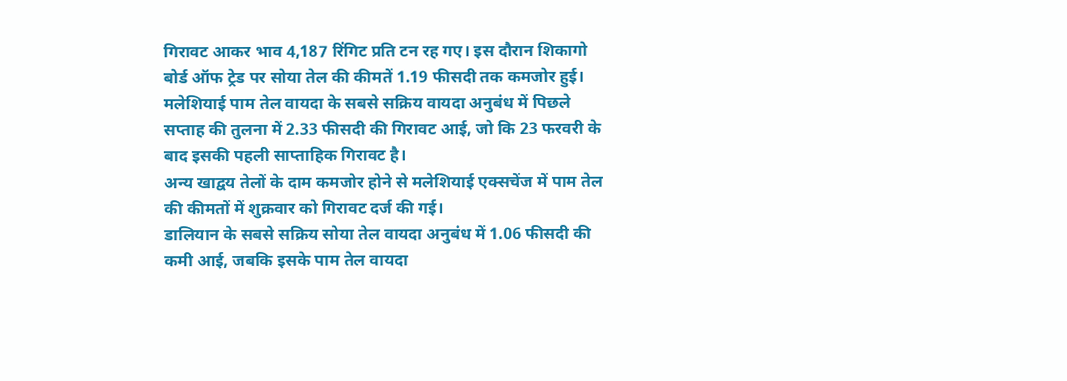गिरावट आकर भाव 4,187 रिंगिट प्रति टन रह गए। इस दौरान शिकागो बोर्ड ऑफ ट्रेड पर सोया तेल की कीमतें 1.19 फीसदी तक कमजोर हुई।
मलेशियाई पाम तेल वायदा के सबसे सक्रिय वायदा अनुबंध में पिछले सप्ताह की तुलना में 2.33 फीसदी की गिरावट आई, जो कि 23 फरवरी के बाद इसकी पहली साप्ताहिक गिरावट है।
अन्य खाद्वय तेलों के दाम कमजोर होने से मलेशियाई एक्सचेंज में पाम तेल की कीमतों में शुक्रवार को गिरावट दर्ज की गई।
डालियान के सबसे सक्रिय सोया तेल वायदा अनुबंध में 1.06 फीसदी की कमी आई, जबकि इसके पाम तेल वायदा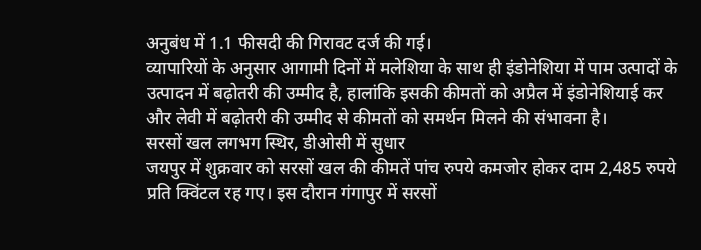अनुबंध में 1.1 फीसदी की गिरावट दर्ज की गई।
व्यापारियों के अनुसार आगामी दिनों में मलेशिया के साथ ही इंडोनेशिया में पाम उत्पादों के
उत्पादन में बढ़ोतरी की उम्मीद है, हालांकि इसकी कीमतों को अप्रैल में इंडोनेशियाई कर और लेवी में बढ़ोतरी की उम्मीद से कीमतों को समर्थन मिलने की संभावना है।
सरसों खल लगभग स्थिर, डीओसी में सुधार
जयपुर में शुक्रवार को सरसों खल की कीमतें पांच रुपये कमजोर होकर दाम 2,485 रुपये प्रति क्विंटल रह गए। इस दौरान गंगापुर में सरसों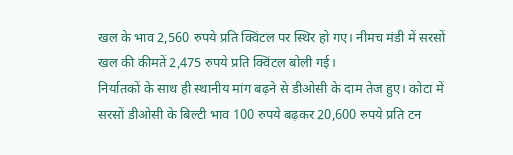खल के भाव 2,560 रुपये प्रति क्विंटल पर स्थिर हो गए। नीमच मंडी में सरसों खल की कीमतें 2,475 रुपये प्रति क्विंटल बोली गई।
निर्यातकों के साथ ही स्थानीय मांग बढ़ने से डीओसी के दाम तेज हुए। कोटा में सरसों डीओसी के बिल्टी भाव 100 रुपये बढ़कर 20,600 रुपये प्रति टन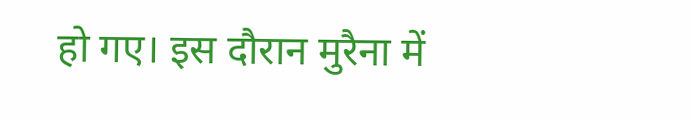हो गए। इस दौरान मुरैना में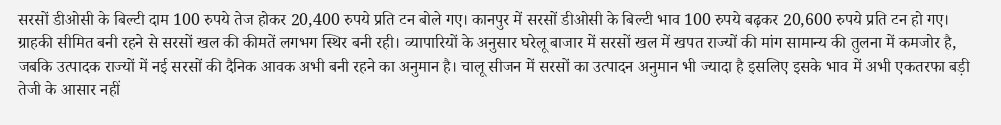सरसों डीओसी के बिल्टी दाम 100 रुपये तेज होकर 20,400 रुपये प्रति टन बोले गए। कानपुर में सरसों डीओसी के बिल्टी भाव 100 रुपये बढ़कर 20,600 रुपये प्रति टन हो गए।
ग्राहकी सीमित बनी रहने से सरसों खल की कीमतें लगभग स्थिर बनी रही। व्यापारियों के अनुसार घरेलू बाजार में सरसों खल में खपत राज्यों की मांग सामान्य की तुलना में कमजोर है, जबकि उत्पादक राज्यों में नई सरसों की दैनिक आवक अभी बनी रहने का अनुमान है। चालू सीजन में सरसों का उत्पादन अनुमान भी ज्यादा है इसलिए इसके भाव में अभी एकतरफा बड़ी तेजी के आसार नहीं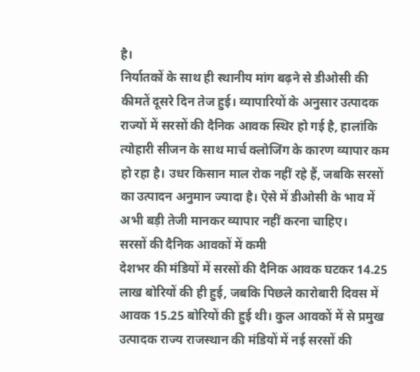है।
निर्यातकों के साथ ही स्थानीय मांग बढ़ने से डीओसी की कीमतें दूसरे दिन तेज हुई। व्यापारियों के अनुसार उत्पादक राज्यों में सरसों की दैनिक आवक स्थिर हो गई है, हालांकि त्योहारी सीजन के साथ मार्च क्लोजिंग के कारण व्यापार कम हो रहा है। उधर किसान माल रोक नहीं रहे हैं, जबकि सरसों का उत्पादन अनुमान ज्यादा है। ऐसे में डीओसी के भाव में अभी बड़ी तेजी मानकर व्यापार नहीं करना चाहिए।
सरसों की दैनिक आवकों में कमी
देशभर की मंडियों में सरसों की दैनिक आवक घटकर 14.25 लाख बोरियों की ही हुई, जबकि पिछले कारोबारी दिवस में आवक 15.25 बोरियों की हुई थी। कुल आवकों में से प्रमुख उत्पादक राज्य राजस्थान की मंडियों में नई सरसों की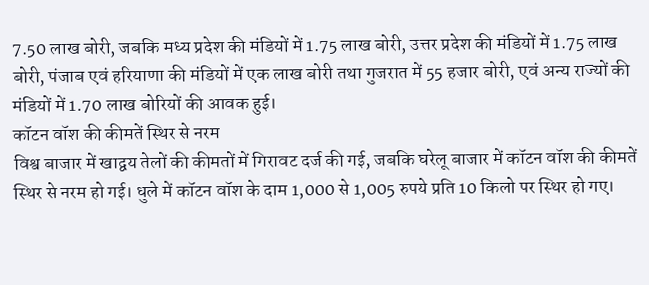7.50 लाख बोरी, जबकि मध्य प्रदेश की मंडियों में 1.75 लाख बोरी, उत्तर प्रदेश की मंडियों में 1.75 लाख बोरी, पंजाब एवं हरियाणा की मंडियों में एक लाख बोरी तथा गुजरात में 55 हजार बोरी, एवं अन्य राज्यों की मंडियों में 1.70 लाख बोरियों की आवक हुई।
कॉटन वॉश की कीमतें स्थिर से नरम
विश्व बाजार में खाद्वय तेलों की कीमतों में गिरावट दर्ज की गई, जबकि घरेलू बाजार में कॉटन वॉश की कीमतें स्थिर से नरम हो गई। धुले में कॉटन वॉश के दाम 1,000 से 1,005 रुपये प्रति 10 किलो पर स्थिर हो गए।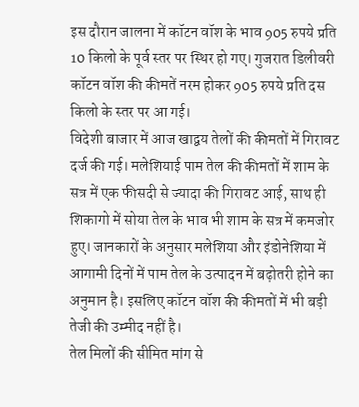इस दौरान जालना में कॉटन वॉश के भाव 905 रुपये प्रति 10 किलो के पूर्व स्तर पर स्थिर हो गए। गुजरात डिलीवरी कॉटन वॉश की कीमतें नरम होकर 905 रुपये प्रति दस किलो के स्तर पर आ गई।
विदेशी बाजार में आज खाद्वय तेलों की कीमतों में गिरावट दर्ज की गई। मलेशियाई पाम तेल की कीमतों में शाम के सत्र में एक फीसदी से ज्यादा की गिरावट आई, साथ ही शिकागो में सोया तेल के भाव भी शाम के सत्र में कमजोर हुए। जानकारों के अनुसार मलेशिया और इंडोनेशिया में आगामी दिनों में पाम तेल के उत्पादन में बढ़ोतरी होने का अनुमान है। इसलिए कॉटन वॉश की कीमतों में भी बड़ी तेजी की उम्मीद नहीं है।
तेल मिलों की सीमित मांग से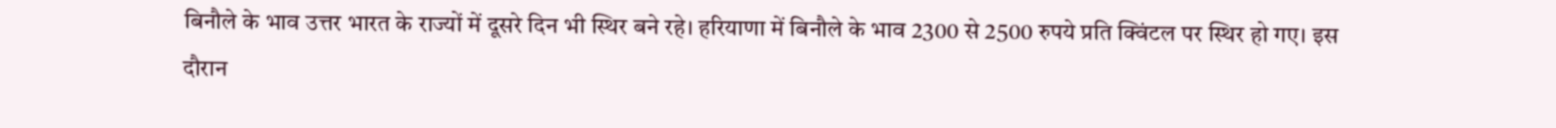बिनौले के भाव उत्तर भारत के राज्यों में दूसरे दिन भी स्थिर बने रहे। हरियाणा में बिनौले के भाव 2300 से 2500 रुपये प्रति क्विंटल पर स्थिर हो गए। इस दौरान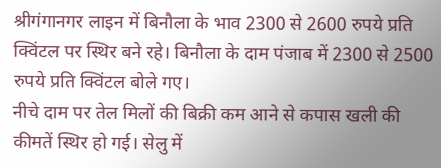श्रीगंगानगर लाइन में बिनौला के भाव 2300 से 2600 रुपये प्रति क्विंटल पर स्थिर बने रहे। बिनौला के दाम पंजाब में 2300 से 2500 रुपये प्रति क्विंटल बोले गए।
नीचे दाम पर तेल मिलों की बिक्री कम आने से कपास खली की कीमतें स्थिर हो गई। सेलु में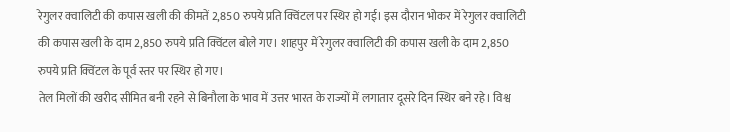रेगुलर क्वालिटी की कपास खली की कीमतें 2,850 रुपये प्रति क्विंटल पर स्थिर हो गई। इस दौरान भोकर में रेगुलर क्वालिटी की कपास खली के दाम 2,850 रुपये प्रति क्विंटल बोले गए। शाहपुर में रेगुलर क्वालिटी की कपास खली के दाम 2,850 रुपये प्रति क्विंटल के पूर्व स्तर पर स्थिर हो गए।
तेल मिलों की खरीद सीमित बनी रहने से बिनौला के भाव में उत्तर भारत के राज्यों में लगातार दूसरे दिन स्थिर बने रहे। विश्व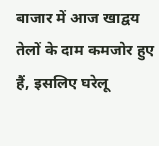बाजार में आज खाद्वय तेलों के दाम कमजोर हुए हैं, इसलिए घरेलू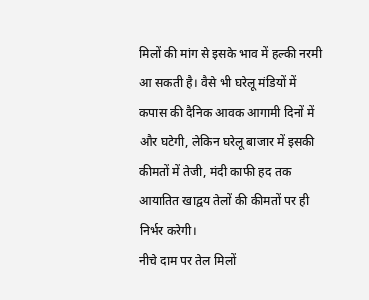मिलों की मांग से इसके भाव में हल्की नरमी आ सकती है। वैसे भी घरेलू मंडियों में कपास की दैनिक आवक आगामी दिनों में और घटेगी, लेकिन घरेलू बाजार में इसकी कीमतों में तेजी, मंदी काफी हद तक आयातित खाद्वय तेलों की कीमतों पर ही निर्भर करेगी।
नीचे दाम पर तेल मिलों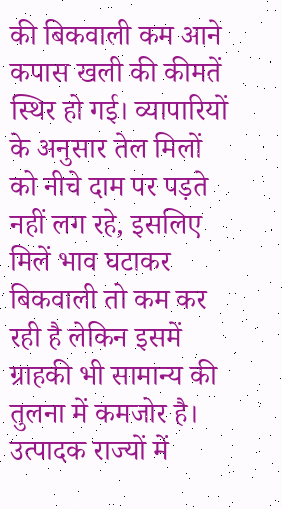की बिकवाली कम आने कपास खली की कीमतें स्थिर हो गई। व्यापारियों के अनुसार तेल मिलों को नीचे दाम पर पड़ते नहीं लग रहे, इसलिए मिलें भाव घटाकर बिकवाली तो कम कर रही है लेकिन इसमें ग्राहकी भी सामान्य की तुलना में कमजोर है। उत्पादक राज्यों में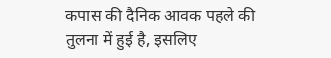कपास की दैनिक आवक पहले की तुलना में हुई है, इसलिए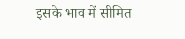इसके भाव में सीमित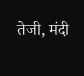तेजी, मंदी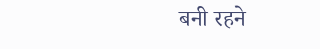बनी रहने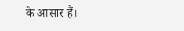के आसार हैं।